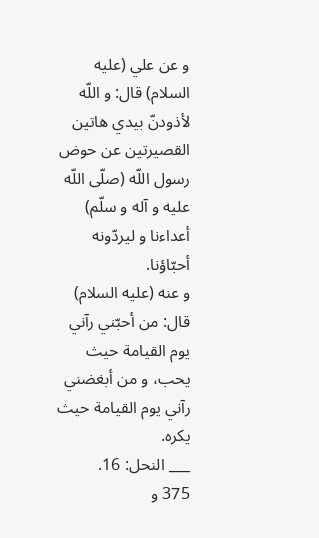و عن علي (عليه السلام) قال: و اللّه لأذودنّ بيدي هاتين القصيرتين عن حوض رسول اللّه (صلّى اللّه عليه و آله و سلّم) أعداءنا و ليردّونه أحبّاؤنا.
و عنه (عليه السلام) قال: من أحبّني رآني يوم القيامة حيث يحب، و من أبغضني رآني يوم القيامة حيث يكره.
___ النحل: 16.
375 و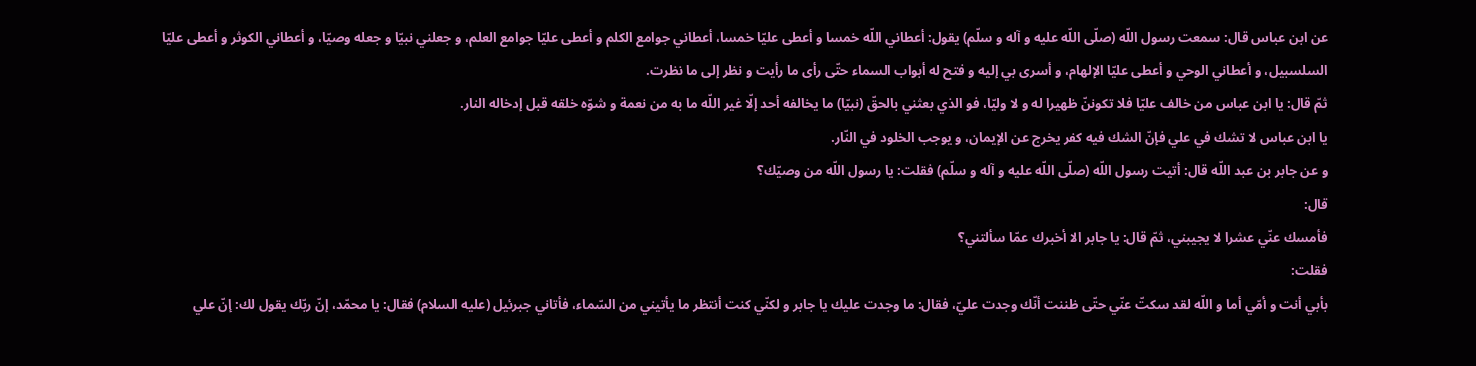عن ابن عباس قال: سمعت رسول اللّه (صلّى اللّه عليه و آله و سلّم) يقول: أعطاني اللّه خمسا و أعطى عليّا خمسا، أعطاني جوامع الكلم و أعطى عليّا جوامع العلم، و جعلني نبيّا و جعله وصيّا، و أعطاني الكوثر و أعطى عليّا السلسبيل، و أعطاني الوحي و أعطى عليّا الإلهام، و أسرى بي إليه و فتح له أبواب السماء حتّى رأى ما رأيت و نظر إلى ما نظرت.
ثمّ قال: يا ابن عباس من خالف عليّا فلا تكوننّ ظهيرا له و لا وليّا، فو الذي بعثني بالحقّ (نبيّا) ما يخالفه أحد إلّا غير اللّه ما به من نعمة و شوّه خلقه قبل إدخاله النار.
يا ابن عباس لا تشك في علي فإنّ الشك فيه كفر يخرج عن الإيمان، و يوجب الخلود في النّار.
و عن جابر بن عبد اللّه قال: أتيت رسول اللّه (صلّى اللّه عليه و آله و سلّم) فقلت: يا رسول اللّه من وصيّك؟
قال:
فأمسك عنّي عشرا لا يجيبني، ثمّ قال: يا جابر الا أخبرك عمّا سألتني؟
فقلت:
بأبي أنت و أمّي أما و اللّه لقد سكتّ عنّي حتّى ظننت أنّك وجدت عليّ، فقال: ما وجدت عليك يا جابر و لكنّي كنت أنتظر ما يأتيني من السّماء، فأتاني جبرئيل (عليه السلام) فقال: يا محمّد، إنّ ربّك يقول لك: إنّ علي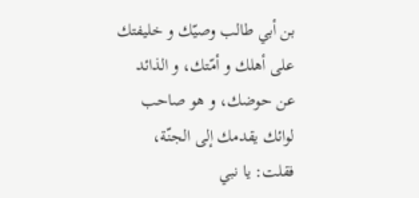بن أبي طالب وصيّك و خليفتك على أهلك و أمّتك، و الذائد عن حوضك، و هو صاحب لوائك يقدمك إلى الجنّة، فقلت: يا نبي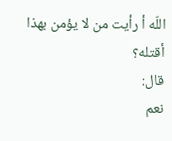اللّه أ رأيت من لا يؤمن بهذا أقتله؟
قال:
نعم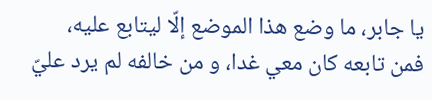يا جابر، ما وضع هذا الموضع إلّا ليتابع عليه، فمن تابعه كان معي غدا، و من خالفه لم يرد عليّ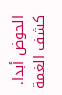الحوض أبدا.
كشف الغمة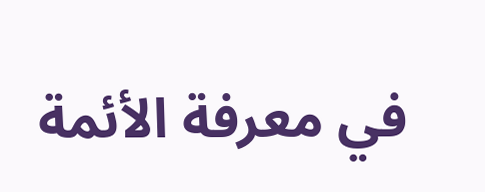في معرفة الأئمة